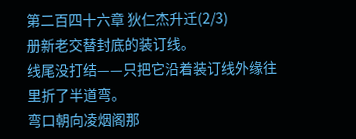第二百四十六章 狄仁杰升迁(2/3)
册新老交替封底的装订线。
线尾没打结——只把它沿着装订线外缘往里折了半道弯。
弯口朝向凌烟阁那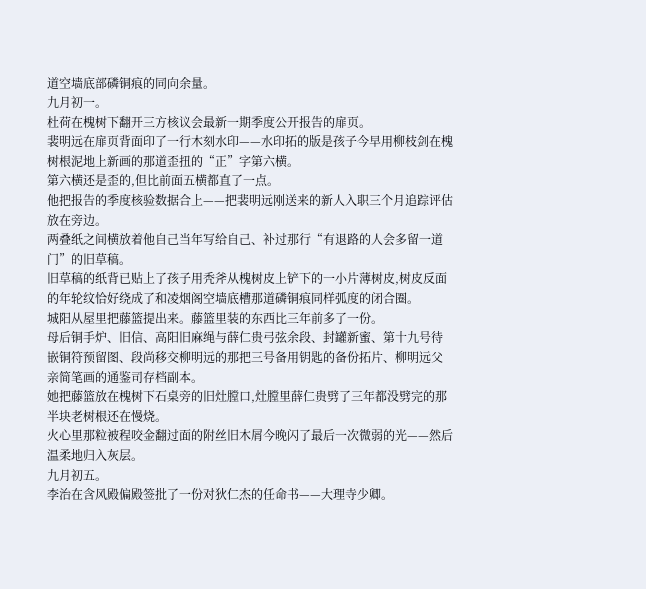道空墙底部磷铜痕的同向余量。
九月初一。
杜荷在槐树下翻开三方核议会最新一期季度公开报告的扉页。
裴明远在扉页背面印了一行木刻水印——水印拓的版是孩子今早用柳枝剑在槐树根泥地上新画的那道歪扭的“正”字第六横。
第六横还是歪的,但比前面五横都直了一点。
他把报告的季度核验数据合上——把裴明远刚送来的新人入职三个月追踪评估放在旁边。
两叠纸之间横放着他自己当年写给自己、补过那行“有退路的人会多留一道门”的旧草稿。
旧草稿的纸背已贴上了孩子用秃斧从槐树皮上铲下的一小片薄树皮,树皮反面的年轮纹恰好绕成了和凌烟阁空墙底槽那道磷铜痕同样弧度的闭合圈。
城阳从屋里把藤篮提出来。藤篮里装的东西比三年前多了一份。
母后铜手炉、旧信、高阳旧麻绳与薛仁贵弓弦余段、封罐新蜜、第十九号待嵌铜符预留图、段尚移交柳明远的那把三号备用钥匙的备份拓片、柳明远父亲简笔画的通鉴司存档副本。
她把藤篮放在槐树下石桌旁的旧灶膛口,灶膛里薛仁贵劈了三年都没劈完的那半块老树根还在慢烧。
火心里那粒被程咬金翻过面的附丝旧木屑今晚闪了最后一次微弱的光——然后温柔地归入灰层。
九月初五。
李治在含风殿偏殿签批了一份对狄仁杰的任命书——大理寺少卿。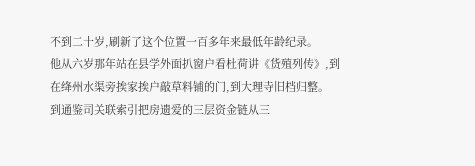不到二十岁,刷新了这个位置一百多年来最低年龄纪录。
他从六岁那年站在县学外面扒窗户看杜荷讲《货殖列传》,到在绛州水渠旁挨家挨户敲草料铺的门,到大理寺旧档归整。
到通鉴司关联索引把房遗爱的三层资金链从三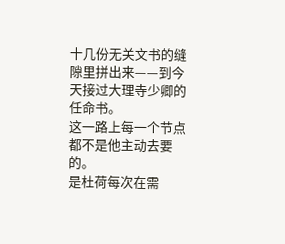十几份无关文书的缝隙里拼出来——到今天接过大理寺少卿的任命书。
这一路上每一个节点都不是他主动去要的。
是杜荷每次在需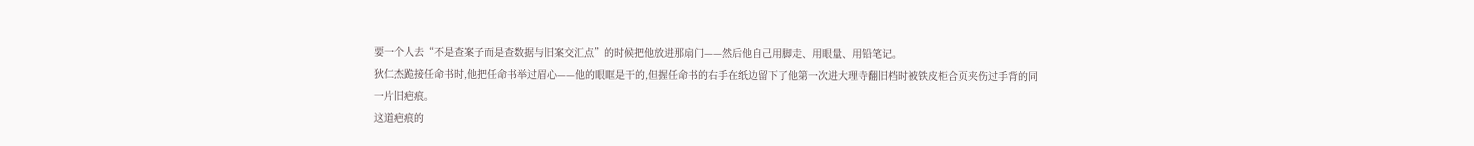要一个人去“不是查案子而是查数据与旧案交汇点”的时候把他放进那扇门——然后他自己用脚走、用眼量、用铅笔记。
狄仁杰跪接任命书时,他把任命书举过眉心——他的眼眶是干的,但握任命书的右手在纸边留下了他第一次进大理寺翻旧档时被铁皮柜合页夹伤过手背的同一片旧疤痕。
这道疤痕的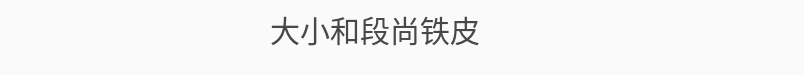大小和段尚铁皮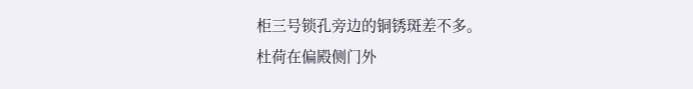柜三号锁孔旁边的铜锈斑差不多。
杜荷在偏殿侧门外